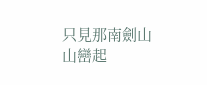只見那南劍山山巒起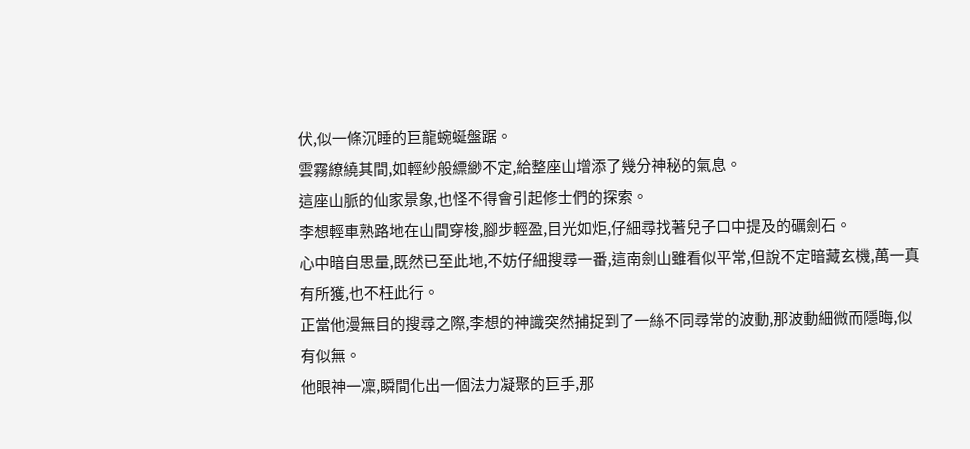伏,似一條沉睡的巨龍蜿蜒盤踞。
雲霧繚繞其間,如輕紗般縹緲不定,給整座山增添了幾分神秘的氣息。
這座山脈的仙家景象,也怪不得會引起修士們的探索。
李想輕車熟路地在山間穿梭,腳步輕盈,目光如炬,仔細尋找著兒子口中提及的礪劍石。
心中暗自思量,既然已至此地,不妨仔細搜尋一番,這南劍山雖看似平常,但說不定暗藏玄機,萬一真有所獲,也不枉此行。
正當他漫無目的搜尋之際,李想的神識突然捕捉到了一絲不同尋常的波動,那波動細微而隱晦,似有似無。
他眼神一凜,瞬間化出一個法力凝聚的巨手,那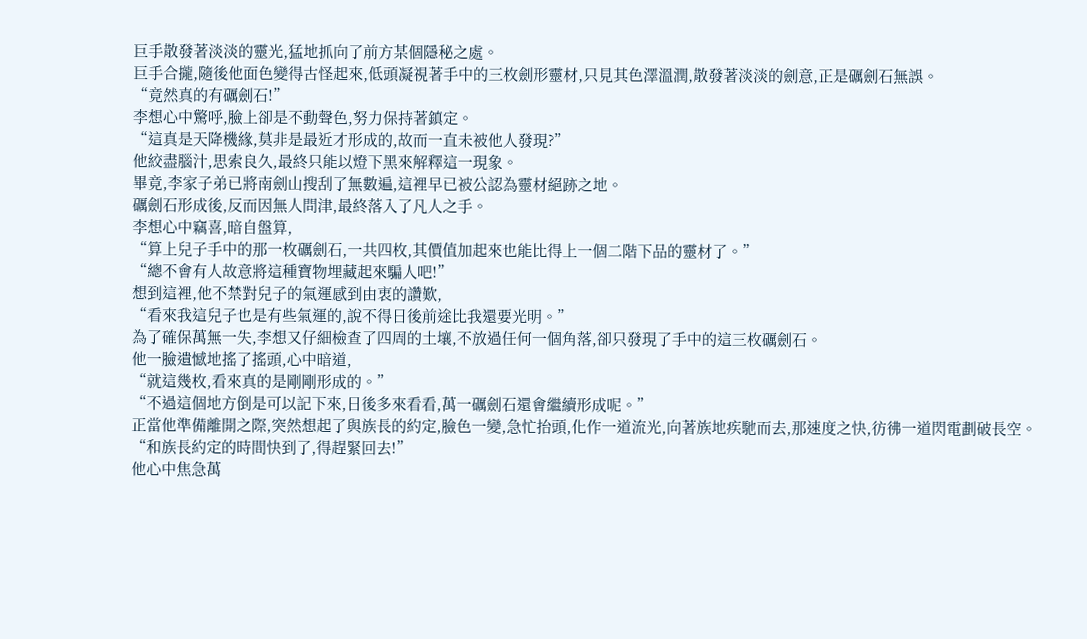巨手散發著淡淡的靈光,猛地抓向了前方某個隱秘之處。
巨手合攏,隨後他面色變得古怪起來,低頭凝視著手中的三枚劍形靈材,只見其色澤溫潤,散發著淡淡的劍意,正是礪劍石無誤。
“竟然真的有礪劍石!”
李想心中驚呼,臉上卻是不動聲色,努力保持著鎮定。
“這真是天降機緣,莫非是最近才形成的,故而一直未被他人發現?”
他絞盡腦汁,思索良久,最終只能以燈下黑來解釋這一現象。
畢竟,李家子弟已將南劍山搜刮了無數遍,這裡早已被公認為靈材絕跡之地。
礪劍石形成後,反而因無人問津,最終落入了凡人之手。
李想心中竊喜,暗自盤算,
“算上兒子手中的那一枚礪劍石,一共四枚,其價值加起來也能比得上一個二階下品的靈材了。”
“總不會有人故意將這種寶物埋藏起來騙人吧!”
想到這裡,他不禁對兒子的氣運感到由衷的讚歎,
“看來我這兒子也是有些氣運的,說不得日後前途比我還要光明。”
為了確保萬無一失,李想又仔細檢查了四周的土壤,不放過任何一個角落,卻只發現了手中的這三枚礪劍石。
他一臉遺憾地搖了搖頭,心中暗道,
“就這幾枚,看來真的是剛剛形成的。”
“不過這個地方倒是可以記下來,日後多來看看,萬一礪劍石還會繼續形成呢。”
正當他準備離開之際,突然想起了與族長的約定,臉色一變,急忙抬頭,化作一道流光,向著族地疾馳而去,那速度之快,彷彿一道閃電劃破長空。
“和族長約定的時間快到了,得趕緊回去!”
他心中焦急萬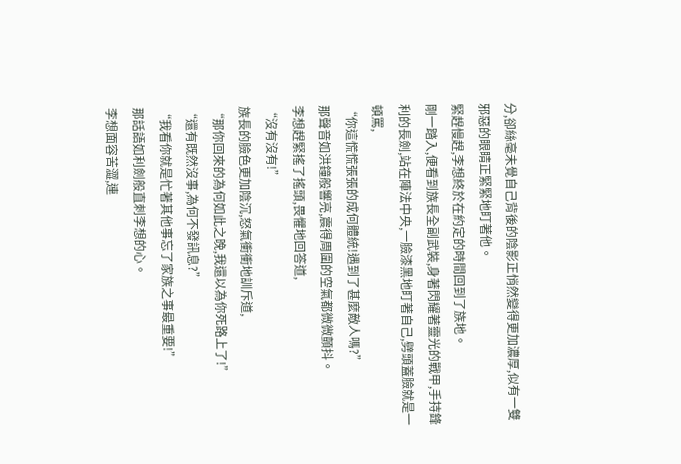分,卻絲毫未覺自己背後的陰影正悄然變得更加濃厚,似有一雙邪惡的眼睛正緊緊地盯著他。
緊趕慢趕,李想終於在約定的時間回到了族地。
剛一踏入,便看到族長全副武裝,身著閃耀著靈光的戰甲,手持鋒利的長劍,站在陣法中央,一臉漆黑地盯著自己,劈頭蓋臉就是一頓罵,
“你這慌慌張張的成何體統!遇到了甚麼敵人嗎?”
那聲音如洪鐘般響亮,震得周圍的空氣都微微顫抖。
李想趕緊搖了搖頭,畏懼地回答道,
“沒有沒有!”
族長的臉色更加陰沉,怒氣衝衝地訓斥道,
“那你回來的為何如此之晚,我還以為你死路上了!”
“還有既然沒事,為何不發訊息?”
“我看你就是忙著其他事忘了家族之事最重要!”
那話語如利劍般直刺李想的心。
李想面容苦澀,連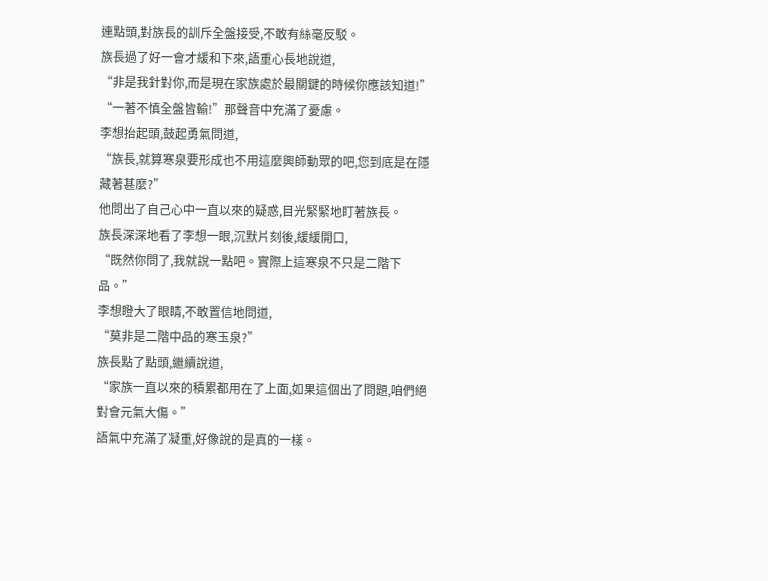連點頭,對族長的訓斥全盤接受,不敢有絲毫反駁。
族長過了好一會才緩和下來,語重心長地說道,
“非是我針對你,而是現在家族處於最關鍵的時候你應該知道!”
“一著不慎全盤皆輸!”那聲音中充滿了憂慮。
李想抬起頭,鼓起勇氣問道,
“族長,就算寒泉要形成也不用這麼興師動眾的吧,您到底是在隱藏著甚麼?”
他問出了自己心中一直以來的疑惑,目光緊緊地盯著族長。
族長深深地看了李想一眼,沉默片刻後,緩緩開口,
“既然你問了,我就說一點吧。實際上這寒泉不只是二階下品。”
李想瞪大了眼睛,不敢置信地問道,
“莫非是二階中品的寒玉泉?”
族長點了點頭,繼續說道,
“家族一直以來的積累都用在了上面,如果這個出了問題,咱們絕對會元氣大傷。”
語氣中充滿了凝重,好像說的是真的一樣。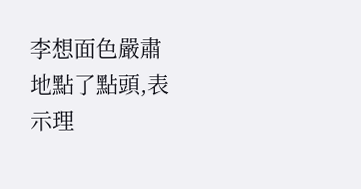李想面色嚴肅地點了點頭,表示理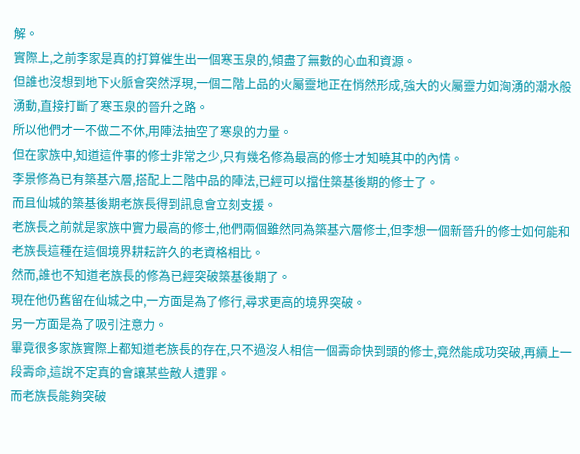解。
實際上,之前李家是真的打算催生出一個寒玉泉的,傾盡了無數的心血和資源。
但誰也沒想到地下火脈會突然浮現,一個二階上品的火屬靈地正在悄然形成,強大的火屬靈力如洶湧的潮水般湧動,直接打斷了寒玉泉的晉升之路。
所以他們才一不做二不休,用陣法抽空了寒泉的力量。
但在家族中,知道這件事的修士非常之少,只有幾名修為最高的修士才知曉其中的內情。
李景修為已有築基六層,搭配上二階中品的陣法,已經可以擋住築基後期的修士了。
而且仙城的築基後期老族長得到訊息會立刻支援。
老族長之前就是家族中實力最高的修士,他們兩個雖然同為築基六層修士,但李想一個新晉升的修士如何能和老族長這種在這個境界耕耘許久的老資格相比。
然而,誰也不知道老族長的修為已經突破築基後期了。
現在他仍舊留在仙城之中,一方面是為了修行,尋求更高的境界突破。
另一方面是為了吸引注意力。
畢竟很多家族實際上都知道老族長的存在,只不過沒人相信一個壽命快到頭的修士,竟然能成功突破,再續上一段壽命,這說不定真的會讓某些敵人遭罪。
而老族長能夠突破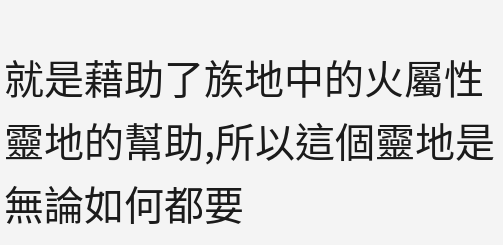就是藉助了族地中的火屬性靈地的幫助,所以這個靈地是無論如何都要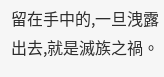留在手中的,一旦洩露出去,就是滅族之禍。